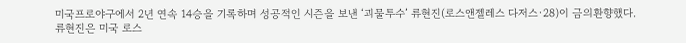미국프로야구에서 2년 연속 14승을 기록하며 성공적인 시즌을 보낸 ‘괴물투수’ 류현진(로스앤젤레스 다저스·28)이 금의환향했다.
류현진은 미국 로스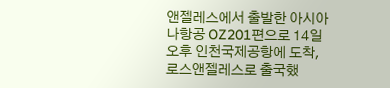앤젤레스에서 출발한 아시아나항공 OZ201편으로 14일 오후 인천국제공항에 도착, 로스앤젤레스로 출국했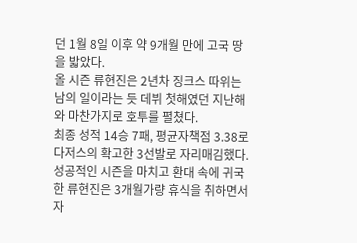던 1월 8일 이후 약 9개월 만에 고국 땅을 밟았다.
올 시즌 류현진은 2년차 징크스 따위는 남의 일이라는 듯 데뷔 첫해였던 지난해와 마찬가지로 호투를 펼쳤다.
최종 성적 14승 7패, 평균자책점 3.38로 다저스의 확고한 3선발로 자리매김했다.
성공적인 시즌을 마치고 환대 속에 귀국한 류현진은 3개월가량 휴식을 취하면서 자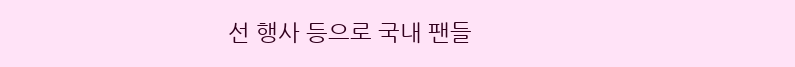선 행사 등으로 국내 팬들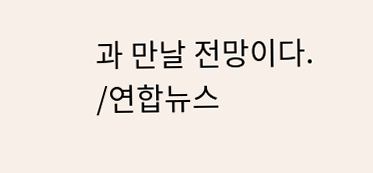과 만날 전망이다.
/연합뉴스